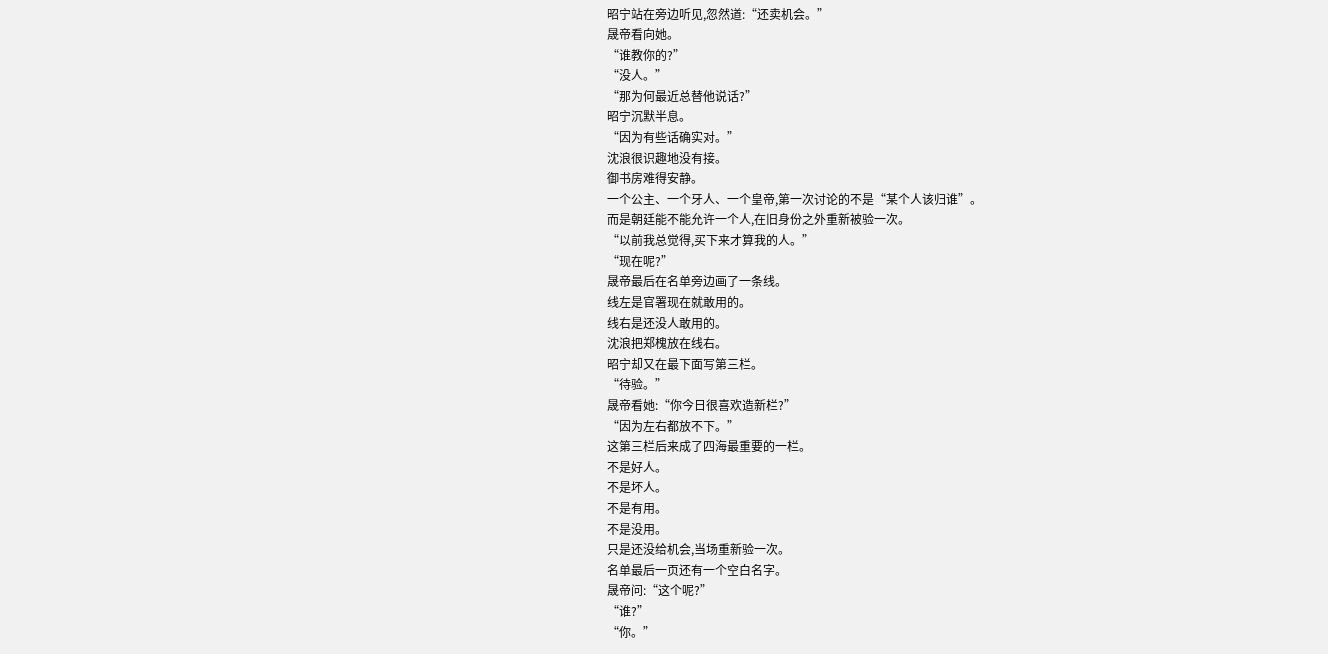昭宁站在旁边听见,忽然道:“还卖机会。”
晟帝看向她。
“谁教你的?”
“没人。”
“那为何最近总替他说话?”
昭宁沉默半息。
“因为有些话确实对。”
沈浪很识趣地没有接。
御书房难得安静。
一个公主、一个牙人、一个皇帝,第一次讨论的不是“某个人该归谁”。
而是朝廷能不能允许一个人,在旧身份之外重新被验一次。
“以前我总觉得,买下来才算我的人。”
“现在呢?”
晟帝最后在名单旁边画了一条线。
线左是官署现在就敢用的。
线右是还没人敢用的。
沈浪把郑槐放在线右。
昭宁却又在最下面写第三栏。
“待验。”
晟帝看她:“你今日很喜欢造新栏?”
“因为左右都放不下。”
这第三栏后来成了四海最重要的一栏。
不是好人。
不是坏人。
不是有用。
不是没用。
只是还没给机会,当场重新验一次。
名单最后一页还有一个空白名字。
晟帝问:“这个呢?”
“谁?”
“你。”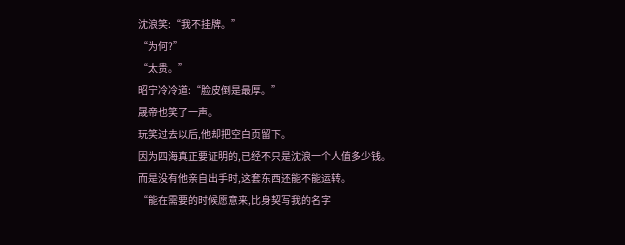沈浪笑:“我不挂牌。”
“为何?”
“太贵。”
昭宁冷冷道:“脸皮倒是最厚。”
晟帝也笑了一声。
玩笑过去以后,他却把空白页留下。
因为四海真正要证明的,已经不只是沈浪一个人值多少钱。
而是没有他亲自出手时,这套东西还能不能运转。
“能在需要的时候愿意来,比身契写我的名字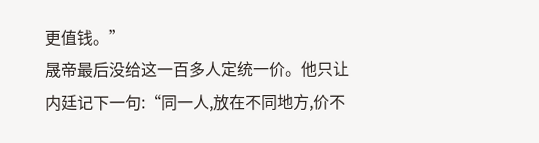更值钱。”
晟帝最后没给这一百多人定统一价。他只让内廷记下一句:“同一人,放在不同地方,价不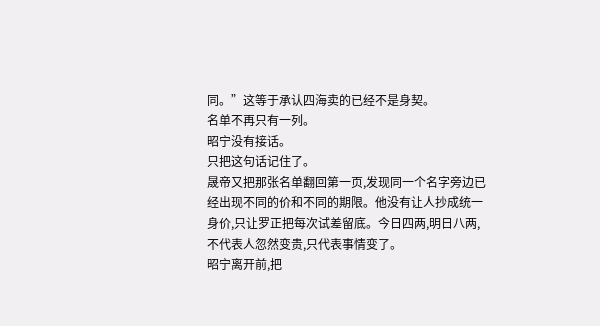同。”这等于承认四海卖的已经不是身契。
名单不再只有一列。
昭宁没有接话。
只把这句话记住了。
晟帝又把那张名单翻回第一页,发现同一个名字旁边已经出现不同的价和不同的期限。他没有让人抄成统一身价,只让罗正把每次试差留底。今日四两,明日八两,不代表人忽然变贵,只代表事情变了。
昭宁离开前,把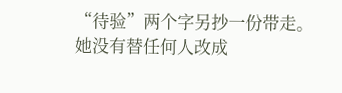“待验”两个字另抄一份带走。
她没有替任何人改成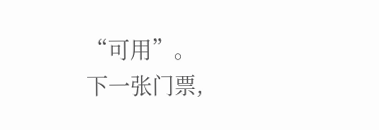“可用”。
下一张门票,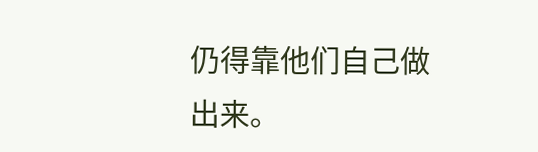仍得靠他们自己做出来。